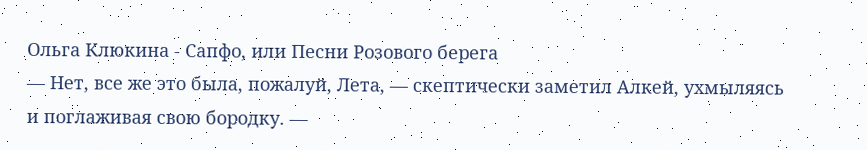Ольга Клюкина - Сапфо, или Песни Розового берега
— Нет, все же это была, пожалуй, Лета, — скептически заметил Алкей, ухмыляясь и поглаживая свою бородку. —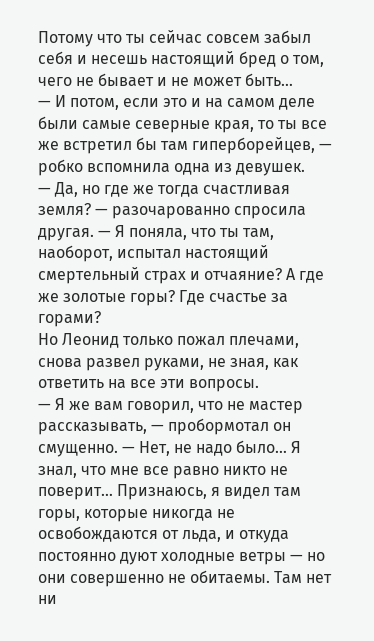Потому что ты сейчас совсем забыл себя и несешь настоящий бред о том, чего не бывает и не может быть…
— И потом, если это и на самом деле были самые северные края, то ты все же встретил бы там гиперборейцев, — робко вспомнила одна из девушек.
— Да, но где же тогда счастливая земля? — разочарованно спросила другая. — Я поняла, что ты там, наоборот, испытал настоящий смертельный страх и отчаяние? А где же золотые горы? Где счастье за горами?
Но Леонид только пожал плечами, снова развел руками, не зная, как ответить на все эти вопросы.
— Я же вам говорил, что не мастер рассказывать, — пробормотал он смущенно. — Нет, не надо было… Я знал, что мне все равно никто не поверит… Признаюсь, я видел там горы, которые никогда не освобождаются от льда, и откуда постоянно дуют холодные ветры — но они совершенно не обитаемы. Там нет ни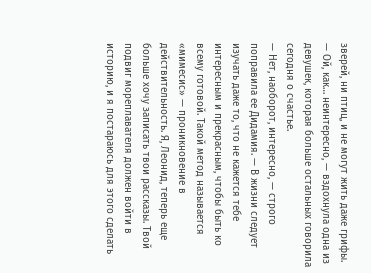зверей, ни птиц, и не могут жить даже грифы.
— Ой, как… неинтересно, — вздохнула одна из девушек, которая больше остальных говорила сегодня о счастье.
— Нет, наоборот, интересно, — строго поправила ее Дидамия. — В жизни следует изучать даже то, что не кажется тебе интересным и прекрасным, чтобы быть ко всему готовой. Такой метод называется «мимесис» — проникновение в действительность. Я, Леонид, теперь еще больше хочу записать твои рассказы. Твой подвиг мореплавателя должен войти в историю, и я постараюсь для этого сделать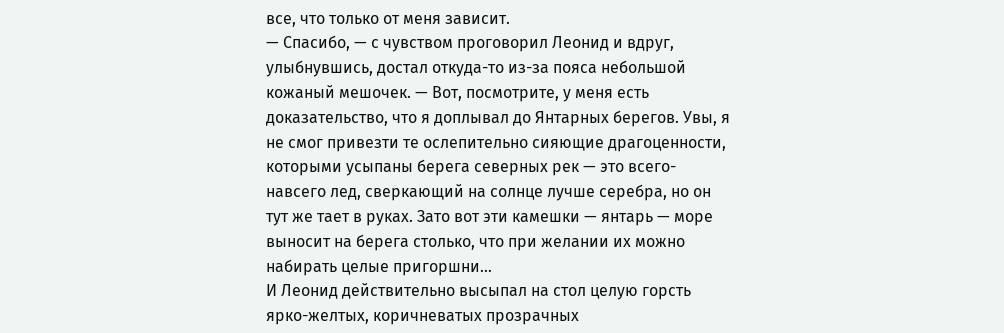все, что только от меня зависит.
— Спасибо, — с чувством проговорил Леонид и вдруг, улыбнувшись, достал откуда-то из-за пояса небольшой кожаный мешочек. — Вот, посмотрите, у меня есть доказательство, что я доплывал до Янтарных берегов. Увы, я не смог привезти те ослепительно сияющие драгоценности, которыми усыпаны берега северных рек — это всего-навсего лед, сверкающий на солнце лучше серебра, но он тут же тает в руках. Зато вот эти камешки — янтарь — море выносит на берега столько, что при желании их можно набирать целые пригоршни…
И Леонид действительно высыпал на стол целую горсть ярко-желтых, коричневатых прозрачных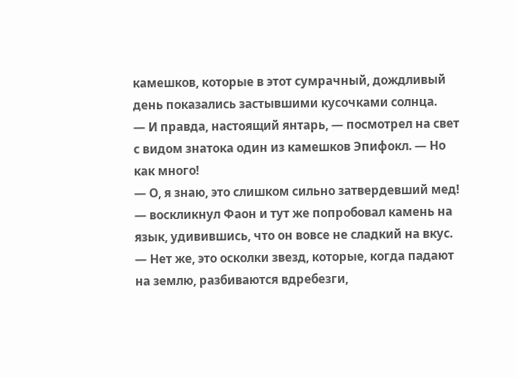камешков, которые в этот сумрачный, дождливый день показались застывшими кусочками солнца.
— И правда, настоящий янтарь, — посмотрел на свет с видом знатока один из камешков Эпифокл. — Но как много!
— О, я знаю, это слишком сильно затвердевший мед! — воскликнул Фаон и тут же попробовал камень на язык, удивившись, что он вовсе не сладкий на вкус.
— Нет же, это осколки звезд, которые, когда падают на землю, разбиваются вдребезги,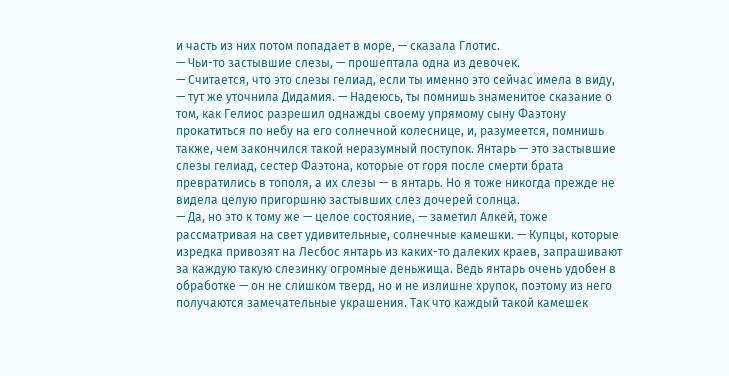и часть из них потом попадает в море, — сказала Глотис.
— Чьи-то застывшие слезы, — прошептала одна из девочек.
— Считается, что это слезы гелиад, если ты именно это сейчас имела в виду, — тут же уточнила Дидамия. — Надеюсь, ты помнишь знаменитое сказание о том, как Гелиос разрешил однажды своему упрямому сыну Фаэтону прокатиться по небу на его солнечной колеснице, и, разумеется, помнишь также, чем закончился такой неразумный поступок. Янтарь — это застывшие слезы гелиад, сестер Фаэтона, которые от горя после смерти брата превратились в тополя, а их слезы — в янтарь. Но я тоже никогда прежде не видела целую пригоршню застывших слез дочерей солнца.
— Да, но это к тому же — целое состояние, — заметил Алкей, тоже рассматривая на свет удивительные, солнечные камешки. — Купцы, которые изредка привозят на Лесбос янтарь из каких-то далеких краев, запрашивают за каждую такую слезинку огромные деньжища. Ведь янтарь очень удобен в обработке — он не слишком тверд, но и не излишне хрупок, поэтому из него получаются замечательные украшения. Так что каждый такой камешек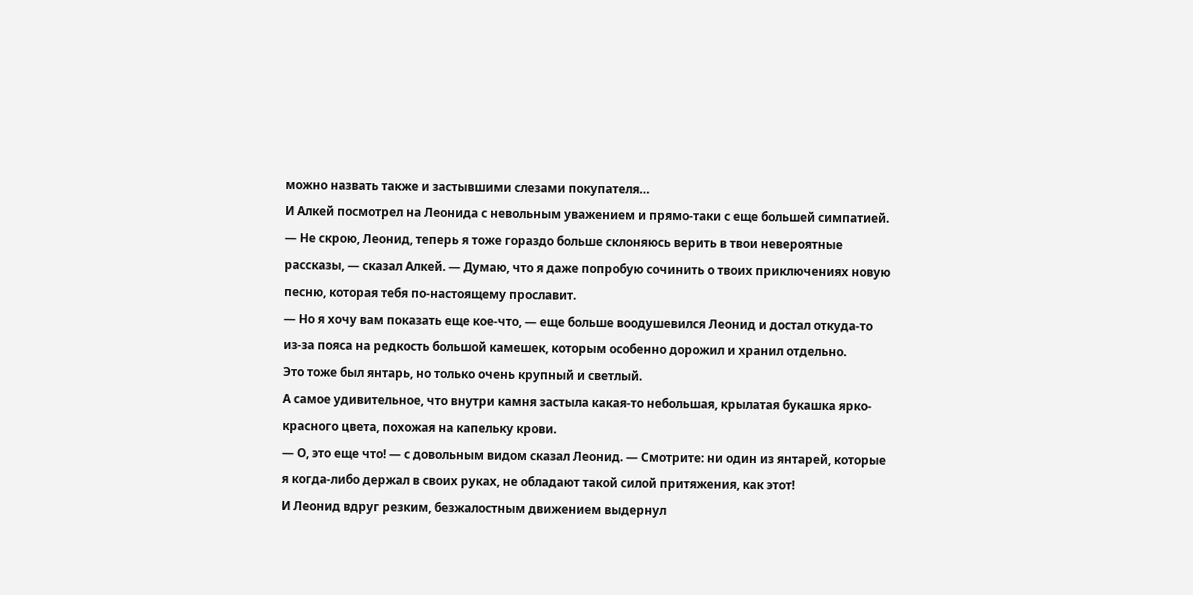можно назвать также и застывшими слезами покупателя…
И Алкей посмотрел на Леонида с невольным уважением и прямо-таки с еще большей симпатией.
— Не скрою, Леонид, теперь я тоже гораздо больше склоняюсь верить в твои невероятные рассказы, — сказал Алкей. — Думаю, что я даже попробую сочинить о твоих приключениях новую песню, которая тебя по-настоящему прославит.
— Но я хочу вам показать еще кое-что, — еще больше воодушевился Леонид и достал откуда-то из-за пояса на редкость большой камешек, которым особенно дорожил и хранил отдельно.
Это тоже был янтарь, но только очень крупный и светлый.
А самое удивительное, что внутри камня застыла какая-то небольшая, крылатая букашка ярко-красного цвета, похожая на капельку крови.
— О, это еще что! — с довольным видом сказал Леонид. — Смотрите: ни один из янтарей, которые я когда-либо держал в своих руках, не обладают такой силой притяжения, как этот!
И Леонид вдруг резким, безжалостным движением выдернул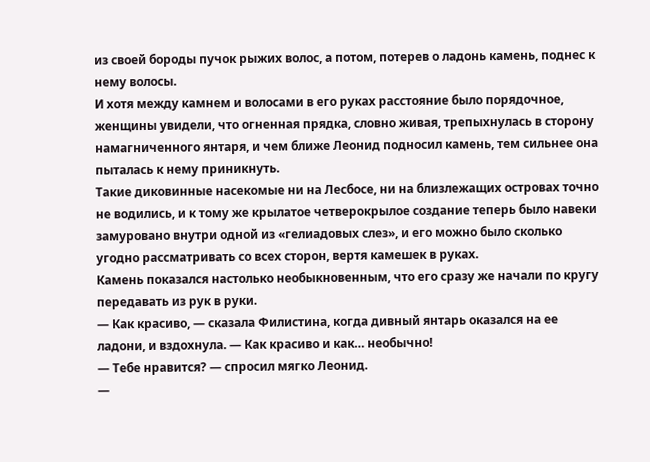из своей бороды пучок рыжих волос, а потом, потерев о ладонь камень, поднес к нему волосы.
И хотя между камнем и волосами в его руках расстояние было порядочное, женщины увидели, что огненная прядка, словно живая, трепыхнулась в сторону намагниченного янтаря, и чем ближе Леонид подносил камень, тем сильнее она пыталась к нему приникнуть.
Такие диковинные насекомые ни на Лесбосе, ни на близлежащих островах точно не водились, и к тому же крылатое четверокрылое создание теперь было навеки замуровано внутри одной из «гелиадовых слез», и его можно было сколько угодно рассматривать со всех сторон, вертя камешек в руках.
Камень показался настолько необыкновенным, что его сразу же начали по кругу передавать из рук в руки.
— Как красиво, — сказала Филистина, когда дивный янтарь оказался на ее ладони, и вздохнула. — Как красиво и как… необычно!
— Тебе нравится? — спросил мягко Леонид.
—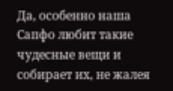Да, особенно наша Сапфо любит такие чудесные вещи и собирает их, не жалея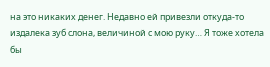на это никаких денег. Недавно ей привезли откуда-то издалека зуб слона, величиной с мою руку… Я тоже хотела бы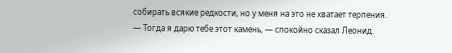собирать всякие редкости, но у меня на это не хватает терпения.
— Тогда я дарю тебе этот камень, — спокойно сказал Леонид.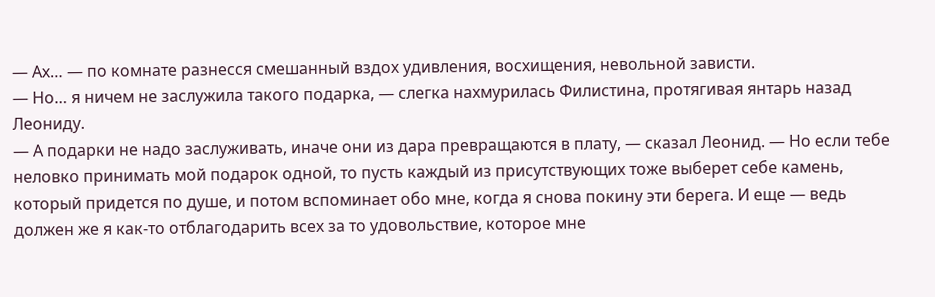— Ах… — по комнате разнесся смешанный вздох удивления, восхищения, невольной зависти.
— Но… я ничем не заслужила такого подарка, — слегка нахмурилась Филистина, протягивая янтарь назад Леониду.
— А подарки не надо заслуживать, иначе они из дара превращаются в плату, — сказал Леонид. — Но если тебе неловко принимать мой подарок одной, то пусть каждый из присутствующих тоже выберет себе камень, который придется по душе, и потом вспоминает обо мне, когда я снова покину эти берега. И еще — ведь должен же я как-то отблагодарить всех за то удовольствие, которое мне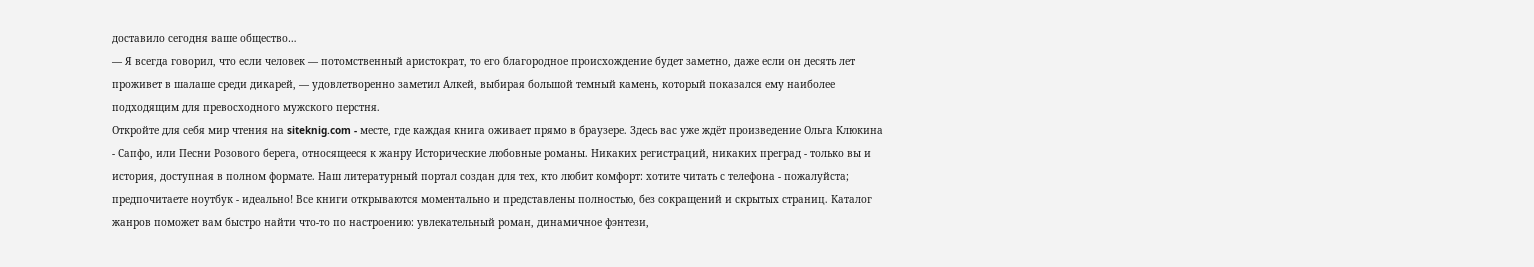доставило сегодня ваше общество…
— Я всегда говорил, что если человек — потомственный аристократ, то его благородное происхождение будет заметно, даже если он десять лет проживет в шалаше среди дикарей, — удовлетворенно заметил Алкей, выбирая большой темный камень, который показался ему наиболее подходящим для превосходного мужского перстня.
Откройте для себя мир чтения на siteknig.com - месте, где каждая книга оживает прямо в браузере. Здесь вас уже ждёт произведение Ольга Клюкина - Сапфо, или Песни Розового берега, относящееся к жанру Исторические любовные романы. Никаких регистраций, никаких преград - только вы и история, доступная в полном формате. Наш литературный портал создан для тех, кто любит комфорт: хотите читать с телефона - пожалуйста; предпочитаете ноутбук - идеально! Все книги открываются моментально и представлены полностью, без сокращений и скрытых страниц. Каталог жанров поможет вам быстро найти что-то по настроению: увлекательный роман, динамичное фэнтези,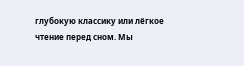глубокую классику или лёгкое чтение перед сном. Мы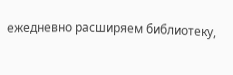ежедневно расширяем библиотеку,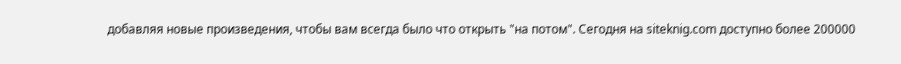добавляя новые произведения, чтобы вам всегда было что открыть "на потом". Сегодня на siteknig.com доступно более 200000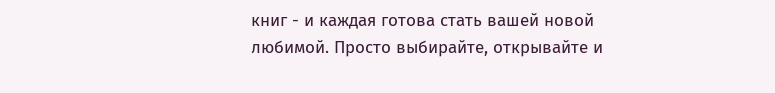книг - и каждая готова стать вашей новой любимой. Просто выбирайте, открывайте и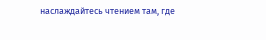наслаждайтесь чтением там, где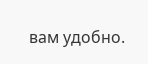вам удобно.